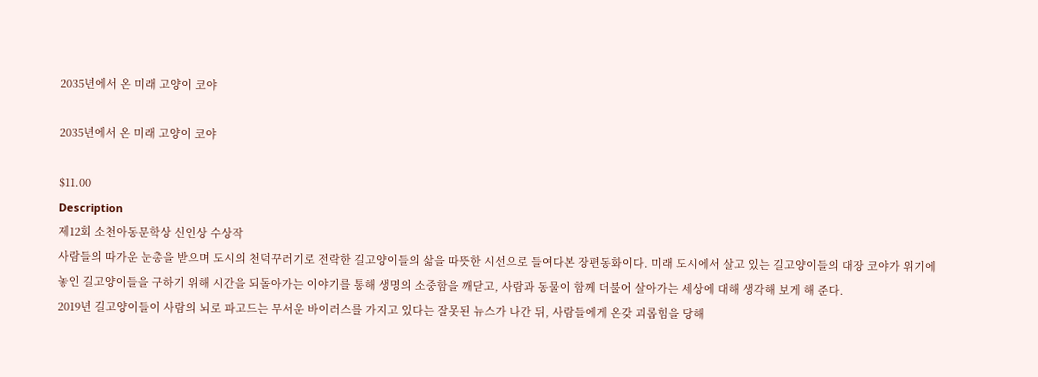2035년에서 온 미래 고양이 코야

2035년에서 온 미래 고양이 코야

$11.00
Description
제12회 소천아동문학상 신인상 수상작
사람들의 따가운 눈총을 받으며 도시의 천덕꾸러기로 전락한 길고양이들의 삶을 따뜻한 시선으로 들여다본 장편동화이다. 미래 도시에서 살고 있는 길고양이들의 대장 코야가 위기에 놓인 길고양이들을 구하기 위해 시간을 되돌아가는 이야기를 통해 생명의 소중함을 깨닫고, 사람과 동물이 함께 더불어 살아가는 세상에 대해 생각해 보게 해 준다.
2019년 길고양이들이 사람의 뇌로 파고드는 무서운 바이러스를 가지고 있다는 잘못된 뉴스가 나간 뒤, 사람들에게 온갖 괴롭힘을 당해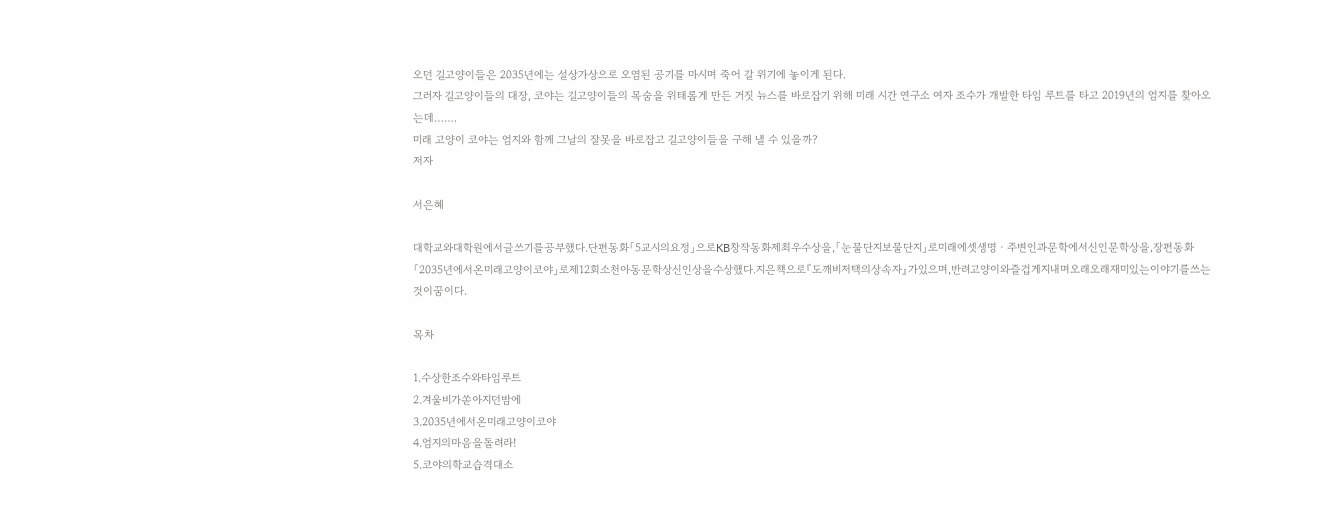오던 길고양이들은 2035년에는 설상가상으로 오염된 공기를 마시며 죽어 갈 위기에 놓이게 된다.
그러자 길고양이들의 대장, 코야는 길고양이들의 목숨을 위태롭게 만든 거짓 뉴스를 바로잡기 위해 미래 시간 연구소 여자 조수가 개발한 타임 루트를 타고 2019년의 엄지를 찾아오는데…….
미래 고양이 코야는 엄지와 함께 그날의 잘못을 바로잡고 길고양이들을 구해 낼 수 있을까?
저자

서은혜

대학교와대학원에서글쓰기를공부했다.단편동화「5교시의요정」으로KB창작동화제최우수상을,「눈물단지보물단지」로미래에셋생명ㆍ주변인과문학에서신인문학상을,장편동화「2035년에서온미래고양이코야」로제12회소천아동문학상신인상을수상했다.지은책으로『도깨비저택의상속자』가있으며,반려고양이와즐겁게지내며오래오래재미있는이야기를쓰는것이꿈이다.

목차

1.수상한조수와타임루트
2.겨울비가쏟아지던밤에
3.2035년에서온미래고양이코야
4.엄지의마음을돌려라!
5.코야의학교습격대소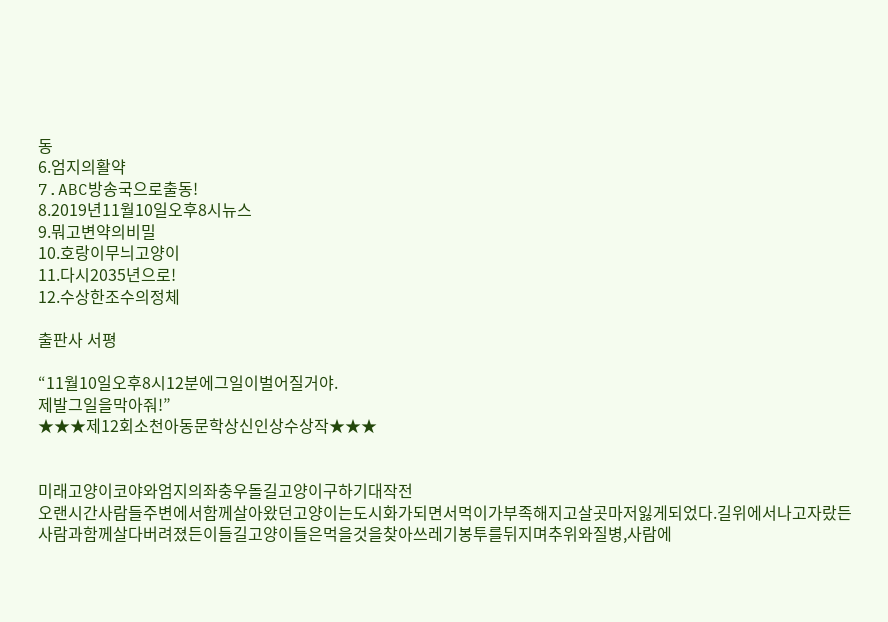동
6.엄지의활약
7.ABC방송국으로출동!
8.2019년11월10일오후8시뉴스
9.뭐고변약의비밀
10.호랑이무늬고양이
11.다시2035년으로!
12.수상한조수의정체

출판사 서평

“11월10일오후8시12분에그일이벌어질거야.
제발그일을막아줘!”
★★★제12회소천아동문학상신인상수상작★★★


미래고양이코야와엄지의좌충우돌길고양이구하기대작전
오랜시간사람들주변에서함께살아왔던고양이는도시화가되면서먹이가부족해지고살곳마저잃게되었다.길위에서나고자랐든사람과함께살다버려졌든이들길고양이들은먹을것을찾아쓰레기봉투를뒤지며추위와질병,사람에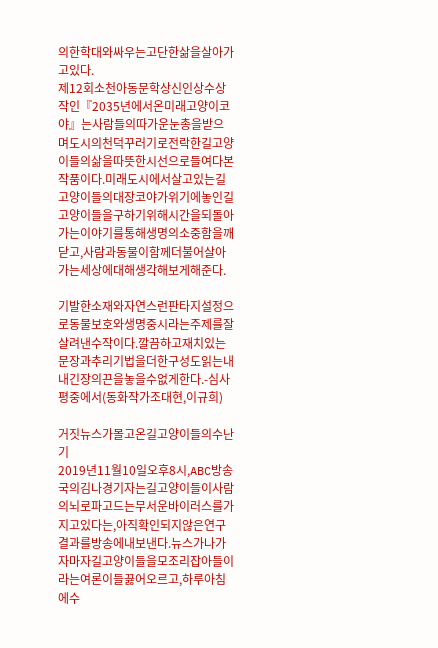의한학대와싸우는고단한삶을살아가고있다.
제12회소천아동문학상신인상수상작인『2035년에서온미래고양이코야』는사람들의따가운눈총을받으며도시의천덕꾸러기로전락한길고양이들의삶을따뜻한시선으로들여다본작품이다.미래도시에서살고있는길고양이들의대장코야가위기에놓인길고양이들을구하기위해시간을되돌아가는이야기를통해생명의소중함을깨닫고,사람과동물이함께더불어살아가는세상에대해생각해보게해준다.

기발한소재와자연스런판타지설정으로동물보호와생명중시라는주제를잘살려낸수작이다.깔끔하고재치있는문장과추리기법을더한구성도읽는내내긴장의끈을놓을수없게한다.-심사평중에서(동화작가조대현,이규희)

거짓뉴스가몰고온길고양이들의수난기
2019년11월10일오후8시,ABC방송국의김나경기자는길고양이들이사람의뇌로파고드는무서운바이러스를가지고있다는,아직확인되지않은연구결과를방송에내보낸다.뉴스가나가자마자길고양이들을모조리잡아들이라는여론이들끓어오르고,하루아침에수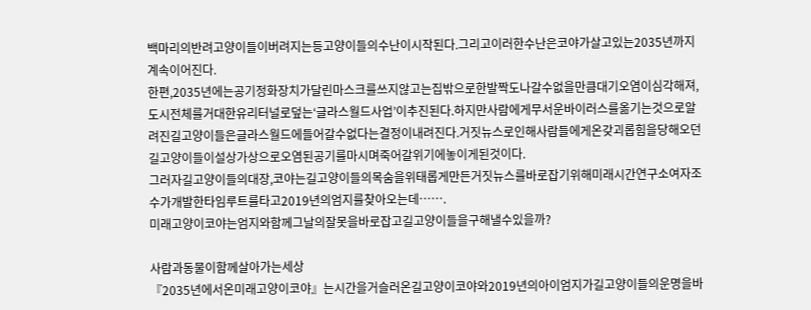백마리의반려고양이들이버려지는등고양이들의수난이시작된다.그리고이러한수난은코야가살고있는2035년까지계속이어진다.
한편,2035년에는공기정화장치가달린마스크를쓰지않고는집밖으로한발짝도나갈수없을만큼대기오염이심각해져,도시전체를거대한유리터널로덮는‘글라스월드사업’이추진된다.하지만사람에게무서운바이러스를옮기는것으로알려진길고양이들은글라스월드에들어갈수없다는결정이내려진다.거짓뉴스로인해사람들에게온갖괴롭힘을당해오던길고양이들이설상가상으로오염된공기를마시며죽어갈위기에놓이게된것이다.
그러자길고양이들의대장,코야는길고양이들의목숨을위태롭게만든거짓뉴스를바로잡기위해미래시간연구소여자조수가개발한타임루트를타고2019년의엄지를찾아오는데…….
미래고양이코야는엄지와함께그날의잘못을바로잡고길고양이들을구해낼수있을까?

사람과동물이함께살아가는세상
『2035년에서온미래고양이코야』는시간을거슬러온길고양이코야와2019년의아이엄지가길고양이들의운명을바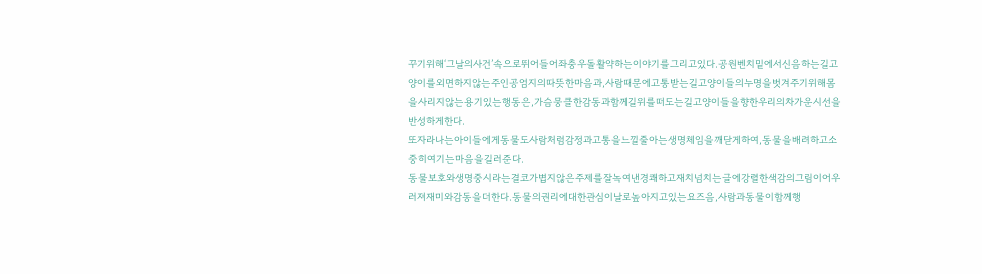꾸기위해‘그날의사건’속으로뛰어들어좌충우돌활약하는이야기를그리고있다.공원벤치밑에서신음하는길고양이를외면하지않는주인공엄지의따뜻한마음과,사람때문에고통받는길고양이들의누명을벗겨주기위해몸을사리지않는용기있는행동은,가슴뭉클한감동과함께길위를떠도는길고양이들을향한우리의차가운시선을반성하게한다.
또자라나는아이들에게동물도사람처럼감정과고통을느낄줄아는생명체임을깨닫게하여,동물을배려하고소중히여기는마음을길러준다.
동물보호와생명중시라는결코가볍지않은주제를잘녹여낸경쾌하고재치넘치는글에강렬한색감의그림이어우러져재미와감동을더한다.동물의권리에대한관심이날로높아지고있는요즈음,사람과동물이함께행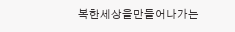복한세상을만들어나가는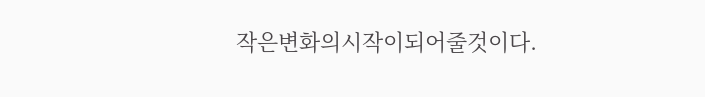작은변화의시작이되어줄것이다.